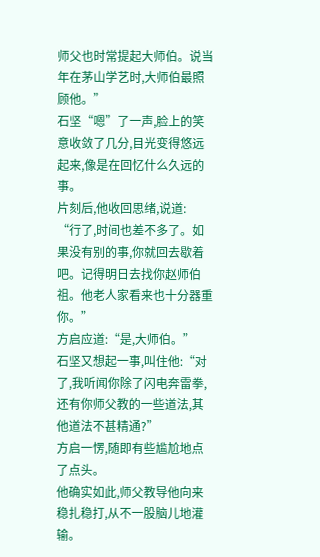师父也时常提起大师伯。说当年在茅山学艺时,大师伯最照顾他。”
石坚“嗯”了一声,脸上的笑意收敛了几分,目光变得悠远起来,像是在回忆什么久远的事。
片刻后,他收回思绪,说道:
“行了,时间也差不多了。如果没有别的事,你就回去歇着吧。记得明日去找你赵师伯祖。他老人家看来也十分器重你。”
方启应道:“是,大师伯。”
石坚又想起一事,叫住他:“对了,我听闻你除了闪电奔雷拳,还有你师父教的一些道法,其他道法不甚精通?”
方启一愣,随即有些尴尬地点了点头。
他确实如此,师父教导他向来稳扎稳打,从不一股脑儿地灌输。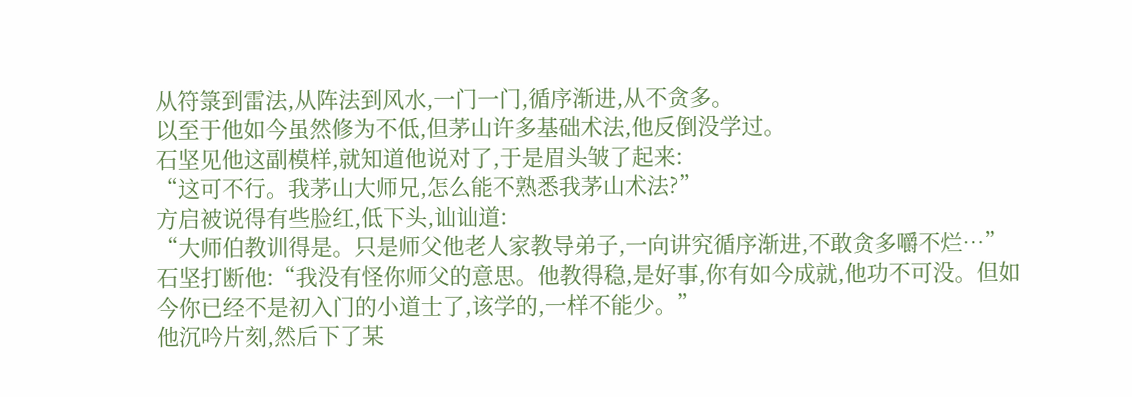从符箓到雷法,从阵法到风水,一门一门,循序渐进,从不贪多。
以至于他如今虽然修为不低,但茅山许多基础术法,他反倒没学过。
石坚见他这副模样,就知道他说对了,于是眉头皱了起来:
“这可不行。我茅山大师兄,怎么能不熟悉我茅山术法?”
方启被说得有些脸红,低下头,讪讪道:
“大师伯教训得是。只是师父他老人家教导弟子,一向讲究循序渐进,不敢贪多嚼不烂…”
石坚打断他:“我没有怪你师父的意思。他教得稳,是好事,你有如今成就,他功不可没。但如今你已经不是初入门的小道士了,该学的,一样不能少。”
他沉吟片刻,然后下了某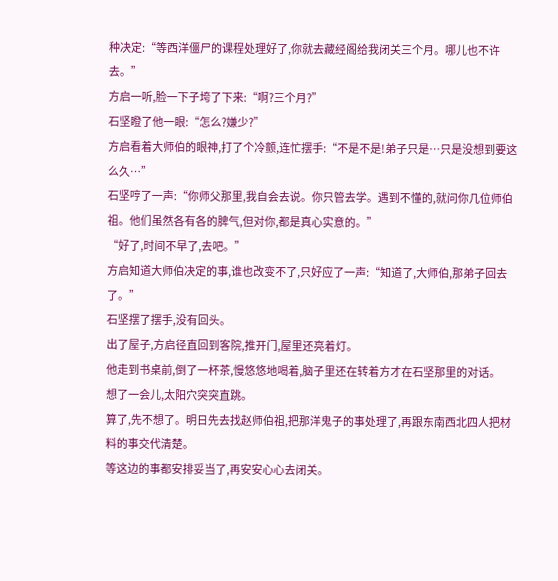种决定:“等西洋僵尸的课程处理好了,你就去藏经阁给我闭关三个月。哪儿也不许去。”
方启一听,脸一下子垮了下来:“啊?三个月?”
石坚瞪了他一眼:“怎么?嫌少?”
方启看着大师伯的眼神,打了个冷颤,连忙摆手:“不是不是!弟子只是…只是没想到要这么久…”
石坚哼了一声:“你师父那里,我自会去说。你只管去学。遇到不懂的,就问你几位师伯祖。他们虽然各有各的脾气,但对你,都是真心实意的。”
“好了,时间不早了,去吧。”
方启知道大师伯决定的事,谁也改变不了,只好应了一声:“知道了,大师伯,那弟子回去了。”
石坚摆了摆手,没有回头。
出了屋子,方启径直回到客院,推开门,屋里还亮着灯。
他走到书桌前,倒了一杯茶,慢悠悠地喝着,脑子里还在转着方才在石坚那里的对话。
想了一会儿,太阳穴突突直跳。
算了,先不想了。明日先去找赵师伯祖,把那洋鬼子的事处理了,再跟东南西北四人把材料的事交代清楚。
等这边的事都安排妥当了,再安安心心去闭关。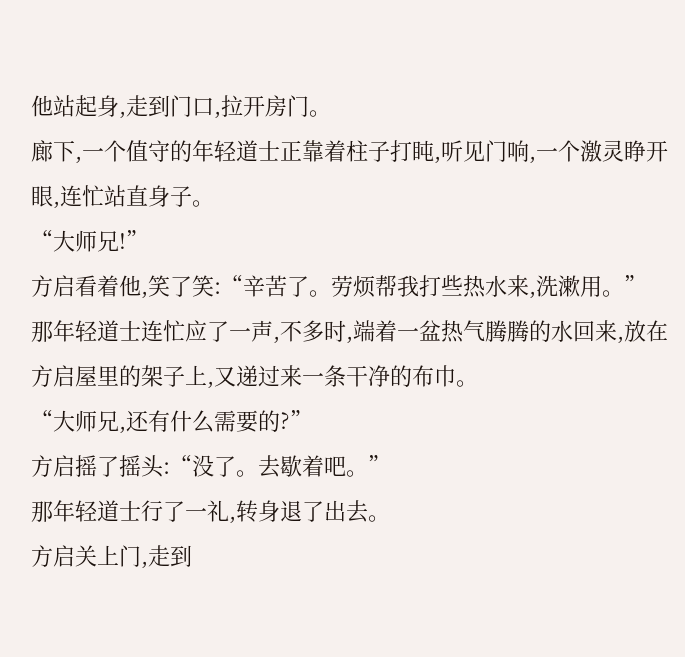他站起身,走到门口,拉开房门。
廊下,一个值守的年轻道士正靠着柱子打盹,听见门响,一个激灵睁开眼,连忙站直身子。
“大师兄!”
方启看着他,笑了笑:“辛苦了。劳烦帮我打些热水来,洗漱用。”
那年轻道士连忙应了一声,不多时,端着一盆热气腾腾的水回来,放在方启屋里的架子上,又递过来一条干净的布巾。
“大师兄,还有什么需要的?”
方启摇了摇头:“没了。去歇着吧。”
那年轻道士行了一礼,转身退了出去。
方启关上门,走到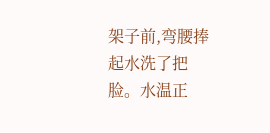架子前,弯腰捧起水洗了把脸。水温正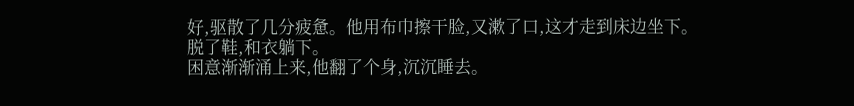好,驱散了几分疲惫。他用布巾擦干脸,又漱了口,这才走到床边坐下。
脱了鞋,和衣躺下。
困意渐渐涌上来,他翻了个身,沉沉睡去。